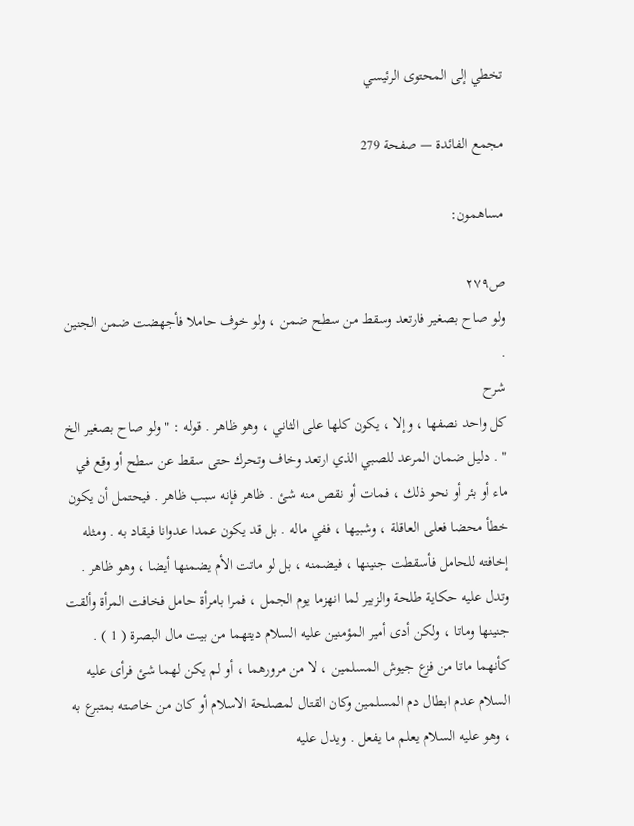تخطي إلى المحتوى الرئيسي

مجمع الفائدة — صفحة 279

مساهمون:

ص٢٧٩
ولو صاح بصغير فارتعد وسقط من سطح ضمن ، ولو خوف حاملا فأجهضت ضمن الجنين .
شرح
كل واحد نصفها ، وإلا ، يكون كلها على الثاني ، وهو ظاهر . قوله : " ولو صاح بصغير الخ " . دليل ضمان المرعد للصبي الذي ارتعد وخاف وتحرك حتى سقط عن سطح أو وقع في ماء أو بئر أو نحو ذلك ، فمات أو نقص منه شئ . ظاهر فإنه سبب ظاهر . فيحتمل أن يكون خطأ محضا فعلى العاقلة ، وشبيها ، ففي ماله . بل قد يكون عمدا عدوانا فيقاد به . ومثله إخافته للحامل فأسقطت جنينها ، فيضمنه ، بل لو ماتت الأم يضمنها أيضا ، وهو ظاهر . وتدل عليه حكاية طلحة والزبير لما انهزما يوم الجمل ، فمرا بامرأة حامل فخافت المرأة وألقت جنينها وماتا ، ولكن أدى أمير المؤمنين عليه السلام ديتهما من بيت مال البصرة ( 1 ) . كأنهما ماتا من فزع جيوش المسلمين ، لا من مرورهما ، أو لم يكن لهما شئ فرأى عليه السلام عدم ابطال دم المسلمين وكان القتال لمصلحة الاسلام أو كان من خاصته بمتبرع به ، وهو عليه السلام يعلم ما يفعل . ويدل عليه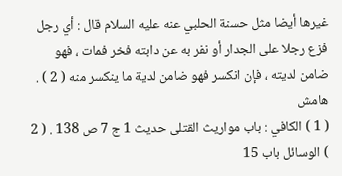غيرها أيضا مثل حسنة الحلبي عنه عليه السلام قال : أي رجل فزع رجلا على الجدار أو نفر به عن دابته فخر فمات ، فهو ضامن لديته ، فإن انكسر فهو ضامن لدية ما ينكسر منه ( 2 ) .
هامش
( 1 ) الكافي : باب مواريث القتلى حديث 1 ج 7 ص 138 . ( 2 ) الوسائل باب 15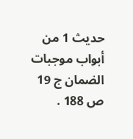حديث 1 من أبواب موجبات الضمان ج 19 ص 188 .